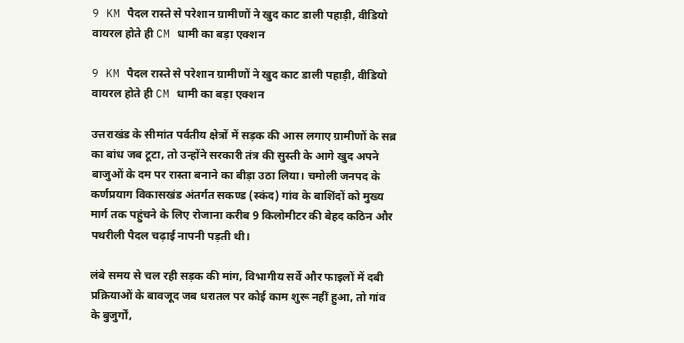9 KM पैदल रास्ते से परेशान ग्रामीणों ने खुद काट डाली पहाड़ी, वीडियो वायरल होते ही CM धामी का बड़ा एक्शन

9 KM पैदल रास्ते से परेशान ग्रामीणों ने खुद काट डाली पहाड़ी, वीडियो वायरल होते ही CM धामी का बड़ा एक्शन

उत्तराखंड के सीमांत पर्वतीय क्षेत्रों में सड़क की आस लगाए ग्रामीणों के सब्र का बांध जब टूटा, तो उन्होंने सरकारी तंत्र की सुस्ती के आगे खुद अपने बाजुओं के दम पर रास्ता बनाने का बीड़ा उठा लिया। चमोली जनपद के कर्णप्रयाग विकासखंड अंतर्गत सकण्ड (स्कंद) गांव के बाशिंदों को मुख्य मार्ग तक पहुंचने के लिए रोजाना करीब 9 किलोमीटर की बेहद कठिन और पथरीली पैदल चढ़ाई नापनी पड़ती थी।

लंबे समय से चल रही सड़क की मांग, विभागीय सर्वे और फाइलों में दबी प्रक्रियाओं के बावजूद जब धरातल पर कोई काम शुरू नहीं हुआ, तो गांव के बुजुर्गों,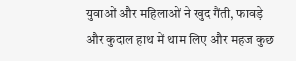युवाओं और महिलाओं ने खुद गैंती, फावड़े और कुदाल हाथ में थाम लिए और महज कुछ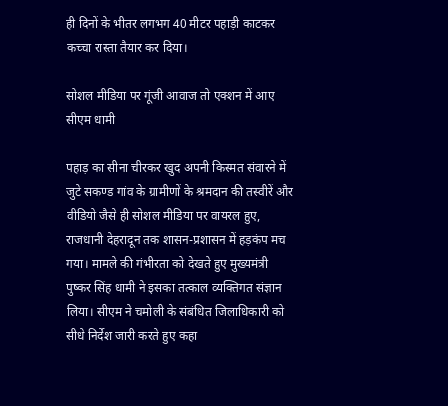ही दिनों के भीतर लगभग 40 मीटर पहाड़ी काटकर कच्चा रास्ता तैयार कर दिया।

सोशल मीडिया पर गूंजी आवाज तो एक्शन में आए सीएम धामी

पहाड़ का सीना चीरकर खुद अपनी किस्मत संवारने में जुटे सकण्ड गांव के ग्रामीणों के श्रमदान की तस्वीरें और वीडियो जैसे ही सोशल मीडिया पर वायरल हुए, राजधानी देहरादून तक शासन-प्रशासन में हड़कंप मच गया। मामले की गंभीरता को देखते हुए मुख्यमंत्री पुष्कर सिंह धामी ने इसका तत्काल व्यक्तिगत संज्ञान लिया। सीएम ने चमोली के संबंधित जिलाधिकारी को सीधे निर्देश जारी करते हुए कहा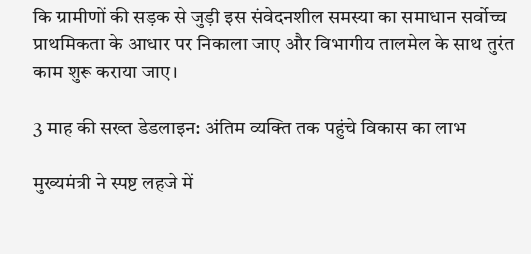कि ग्रामीणों की सड़क से जुड़ी इस संवेदनशील समस्या का समाधान सर्वोच्च प्राथमिकता के आधार पर निकाला जाए और विभागीय तालमेल के साथ तुरंत काम शुरू कराया जाए।

3 माह की सख्त डेडलाइन: अंतिम व्यक्ति तक पहुंचे विकास का लाभ

मुख्यमंत्री ने स्पष्ट लहजे में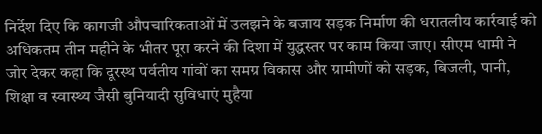निर्देश दिए कि कागजी औपचारिकताओं में उलझने के बजाय सड़क निर्माण की धरातलीय कार्रवाई को अधिकतम तीन महीने के भीतर पूरा करने की दिशा में युद्धस्तर पर काम किया जाए। सीएम धामी ने जोर देकर कहा कि दूरस्थ पर्वतीय गांवों का समग्र विकास और ग्रामीणों को सड़क, बिजली, पानी, शिक्षा व स्वास्थ्य जैसी बुनियादी सुविधाएं मुहैया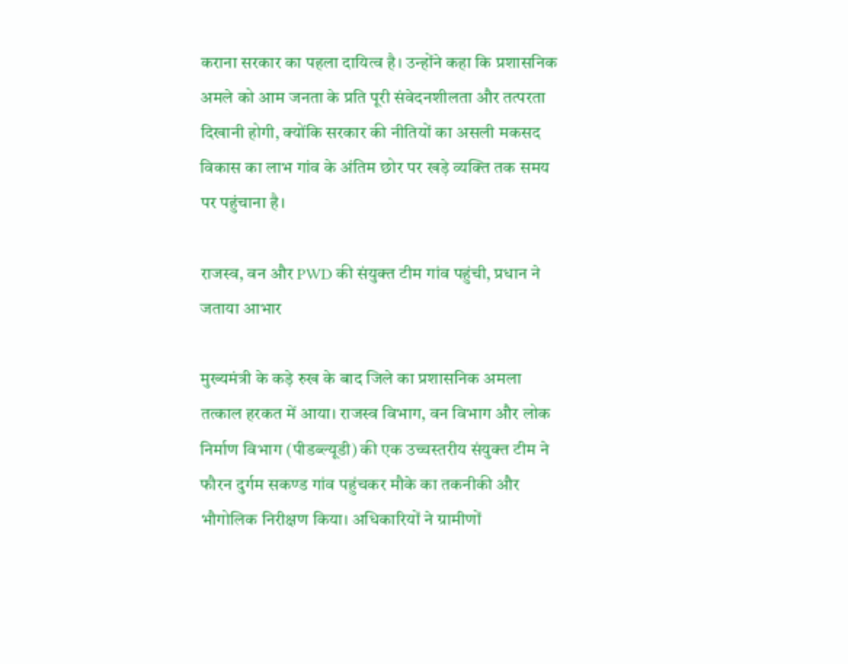कराना सरकार का पहला दायित्व है। उन्होंने कहा कि प्रशासनिक अमले को आम जनता के प्रति पूरी संवेदनशीलता और तत्परता दिखानी होगी, क्योंकि सरकार की नीतियों का असली मकसद विकास का लाभ गांव के अंतिम छोर पर खड़े व्यक्ति तक समय पर पहुंचाना है।

राजस्व, वन और PWD की संयुक्त टीम गांव पहुंची, प्रधान ने जताया आभार

मुख्यमंत्री के कड़े रुख के बाद जिले का प्रशासनिक अमला तत्काल हरकत में आया। राजस्व विभाग, वन विभाग और लोक निर्माण विभाग (पीडब्ल्यूडी) की एक उच्चस्तरीय संयुक्त टीम ने फौरन दुर्गम सकण्ड गांव पहुंचकर मौके का तकनीकी और भौगोलिक निरीक्षण किया। अधिकारियों ने ग्रामीणों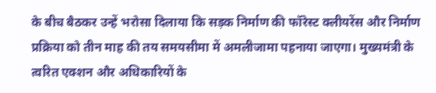के बीच बैठकर उन्हें भरोसा दिलाया कि सड़क निर्माण की फॉरेस्ट क्लीयरेंस और निर्माण प्रक्रिया को तीन माह की तय समयसीमा में अमलीजामा पहनाया जाएगा। मुख्यमंत्री के त्वरित एक्शन और अधिकारियों के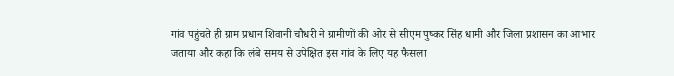गांव पहुंचते ही ग्राम प्रधान शिवानी चौधरी ने ग्रामीणों की ओर से सीएम पुष्कर सिंह धामी और जिला प्रशासन का आभार जताया और कहा कि लंबे समय से उपेक्षित इस गांव के लिए यह फैसला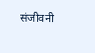संजीवनी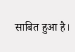साबित हुआ है।